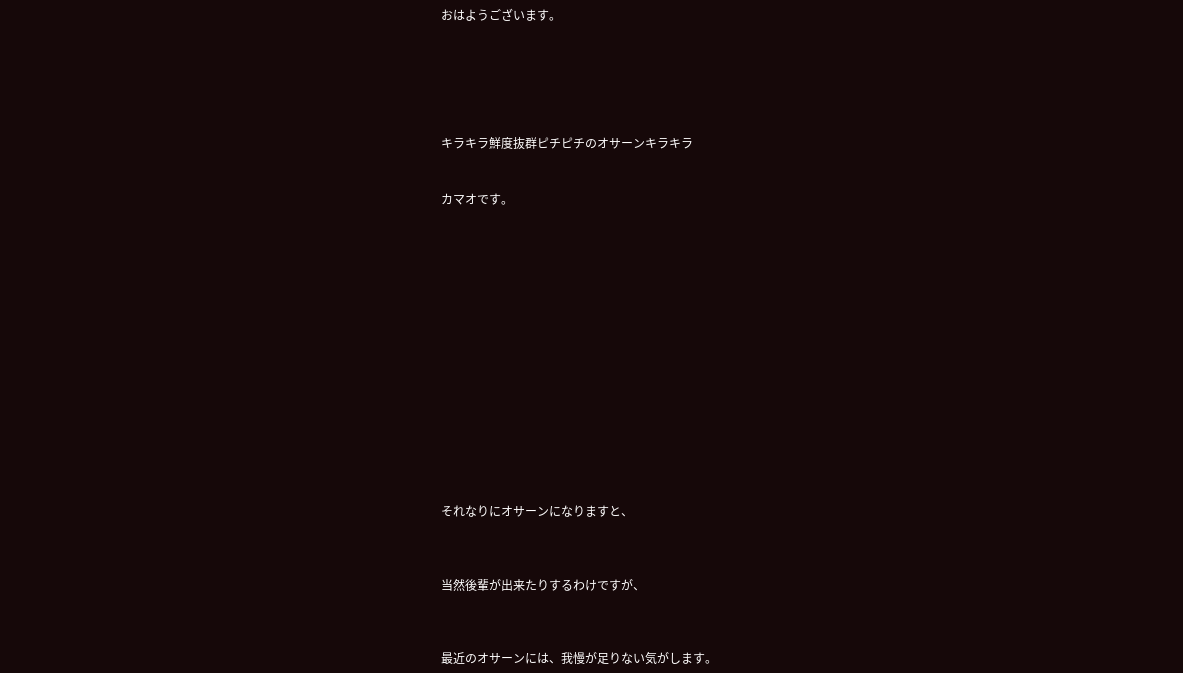おはようございます。






キラキラ鮮度抜群ピチピチのオサーンキラキラ


カマオです。
















それなりにオサーンになりますと、



当然後輩が出来たりするわけですが、



最近のオサーンには、我慢が足りない気がします。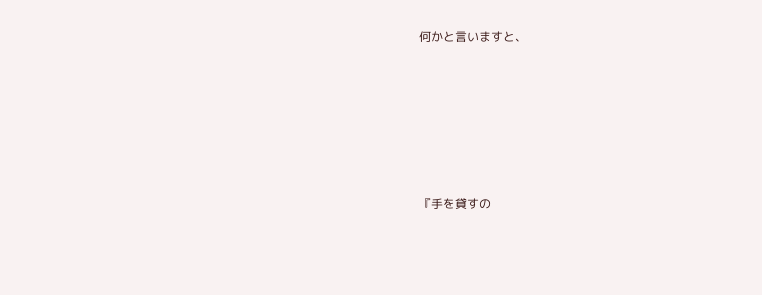何かと言いますと、










『手を貸すの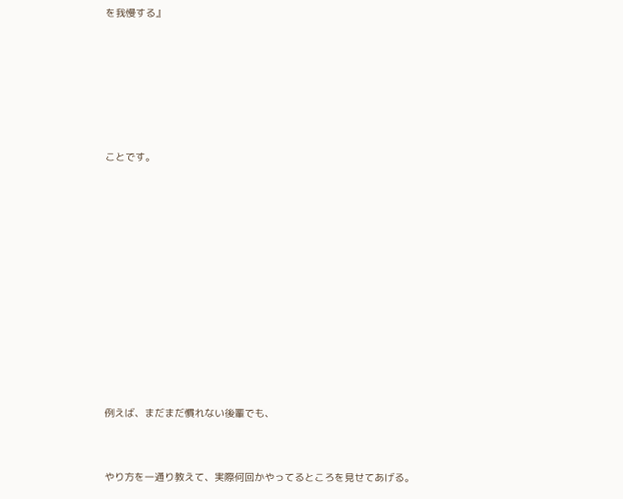を我慢する』








ことです。















例えば、まだまだ慣れない後輩でも、



やり方を一通り教えて、実際何回かやってるところを見せてあげる。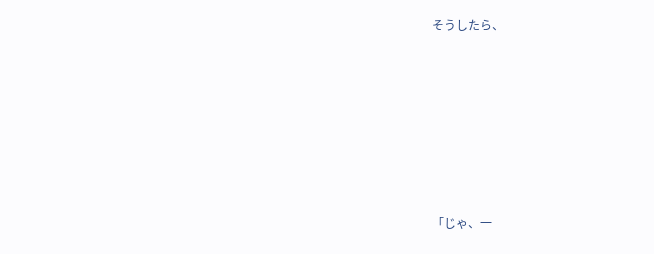そうしたら、







「じゃ、一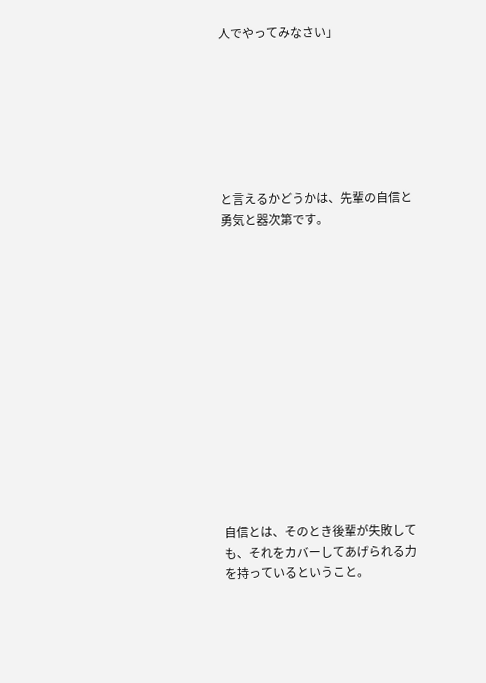人でやってみなさい」







と言えるかどうかは、先輩の自信と勇気と器次第です。














自信とは、そのとき後輩が失敗しても、それをカバーしてあげられる力を持っているということ。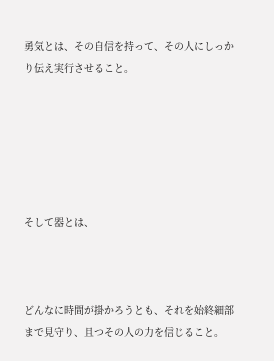勇気とは、その自信を持って、その人にしっかり伝え実行させること。






そして器とは、



どんなに時間が掛かろうとも、それを始終細部まで見守り、且つその人の力を信じること。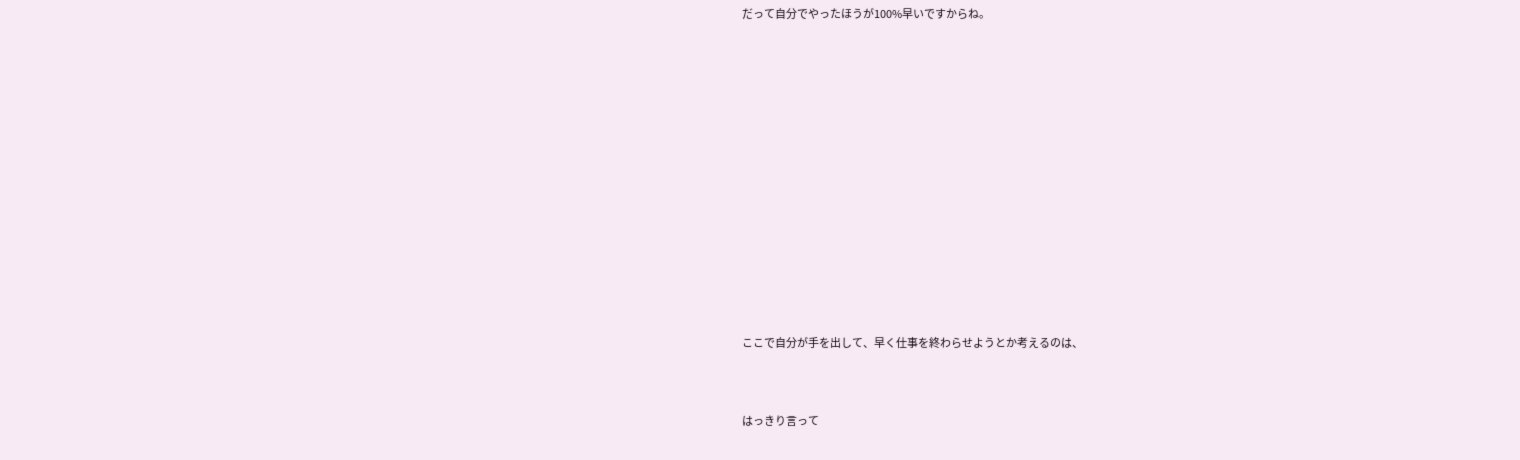だって自分でやったほうが100%早いですからね。
















ここで自分が手を出して、早く仕事を終わらせようとか考えるのは、



はっきり言って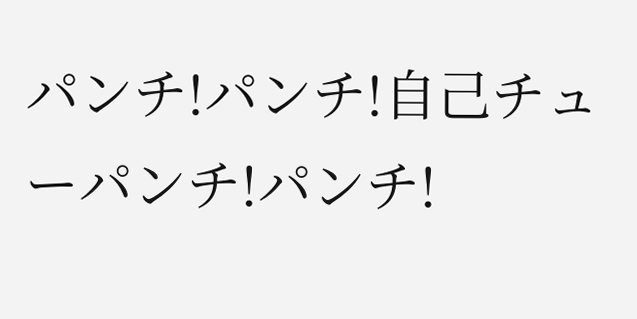パンチ!パンチ!自己チューパンチ!パンチ!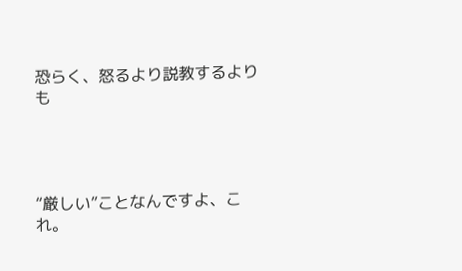恐らく、怒るより説教するよりも




“厳しい”ことなんですよ、これ。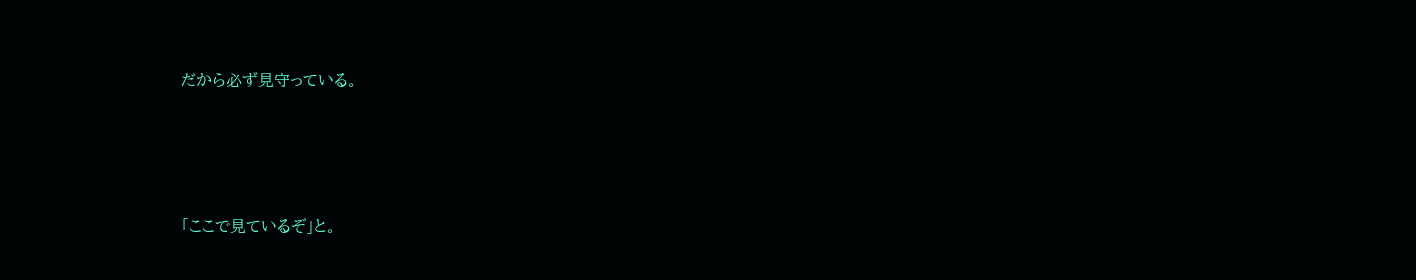だから必ず見守っている。





「ここで見ているぞ」と。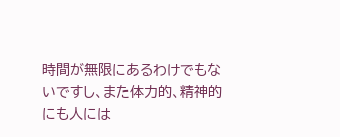時間が無限にあるわけでもないですし、また体力的、精神的にも人には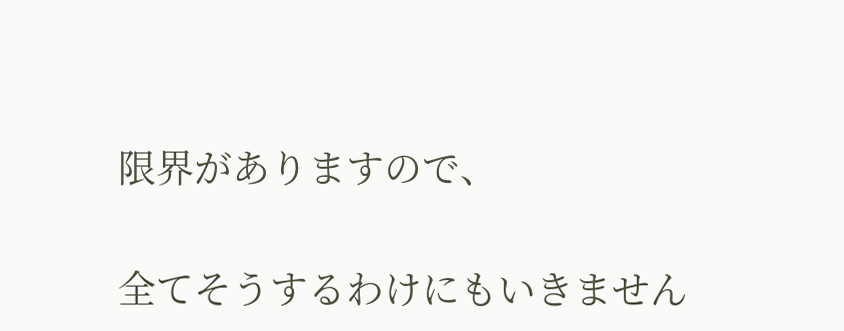限界がありますので、

全てそうするわけにもいきません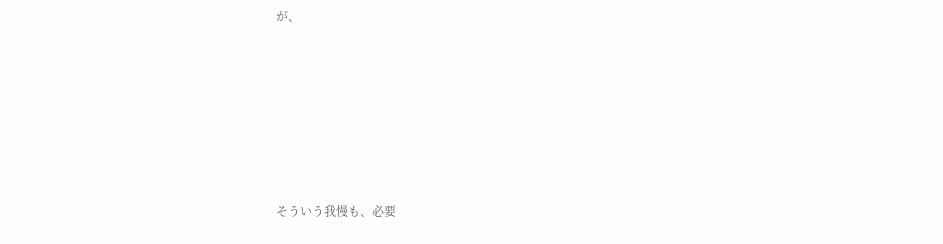が、







そういう我慢も、必要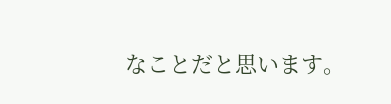なことだと思います。